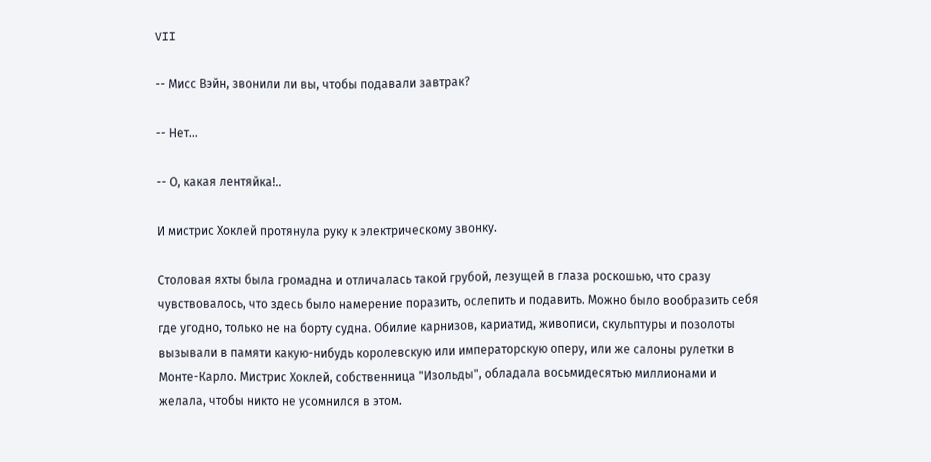VII

-- Мисс Вэйн, звонили ли вы, чтобы подавали завтрак?

-- Нет...

-- О, какая лентяйка!..

И мистрис Хоклей протянула руку к электрическому звонку.

Столовая яхты была громадна и отличалась такой грубой, лезущей в глаза роскошью, что сразу чувствовалось, что здесь было намерение поразить, ослепить и подавить. Можно было вообразить себя где угодно, только не на борту судна. Обилие карнизов, кариатид, живописи, скульптуры и позолоты вызывали в памяти какую-нибудь королевскую или императорскую оперу, или же салоны рулетки в Монте-Карло. Мистрис Хоклей, собственница "Изольды", обладала восьмидесятью миллионами и желала, чтобы никто не усомнился в этом.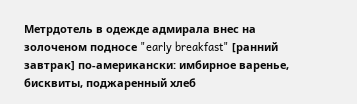Метрдотель в одежде адмирала внес на золоченом подносе "early breakfast" [ранний завтрак] по-американски: имбирное варенье, бисквиты, поджаренный хлеб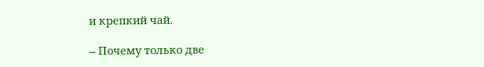и крепкий чай.

-- Почему только две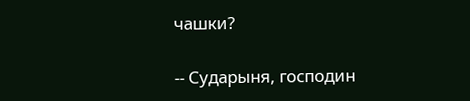чашки?

-- Сударыня, господин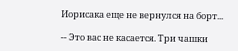Иорисака еще не вернулся на борт...

-- Это вас не касается. Три чашки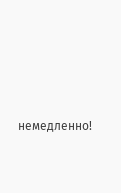немедленно!